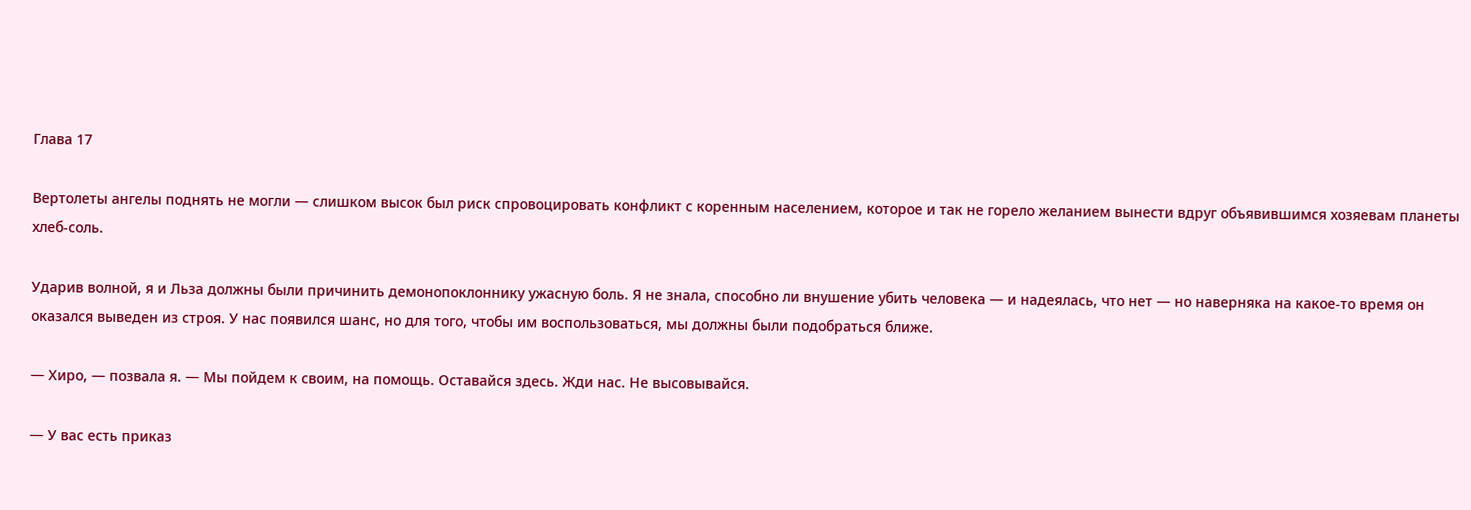Глава 17

Вертолеты ангелы поднять не могли — слишком высок был риск спровоцировать конфликт с коренным населением, которое и так не горело желанием вынести вдруг объявившимся хозяевам планеты хлеб-соль.

Ударив волной, я и Льза должны были причинить демонопоклоннику ужасную боль. Я не знала, способно ли внушение убить человека — и надеялась, что нет — но наверняка на какое-то время он оказался выведен из строя. У нас появился шанс, но для того, чтобы им воспользоваться, мы должны были подобраться ближе.

— Хиро, — позвала я. — Мы пойдем к своим, на помощь. Оставайся здесь. Жди нас. Не высовывайся.

— У вас есть приказ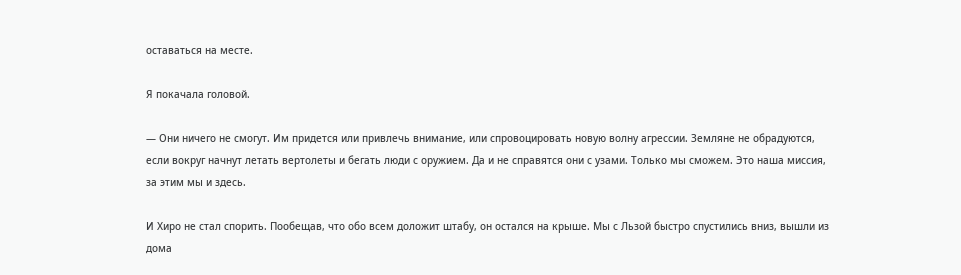оставаться на месте.

Я покачала головой.

— Они ничего не смогут. Им придется или привлечь внимание, или спровоцировать новую волну агрессии. Земляне не обрадуются, если вокруг начнут летать вертолеты и бегать люди с оружием. Да и не справятся они с узами. Только мы сможем. Это наша миссия, за этим мы и здесь.

И Хиро не стал спорить. Пообещав, что обо всем доложит штабу, он остался на крыше. Мы с Льзой быстро спустились вниз, вышли из дома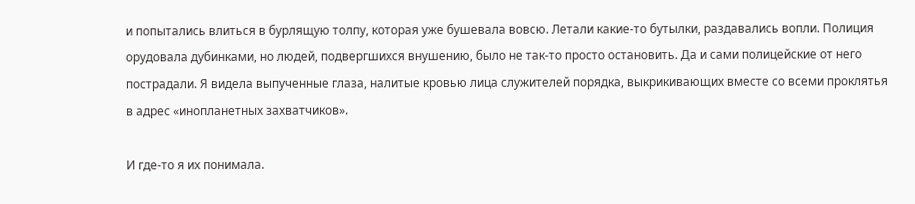и попытались влиться в бурлящую толпу, которая уже бушевала вовсю. Летали какие-то бутылки, раздавались вопли. Полиция орудовала дубинками, но людей, подвергшихся внушению, было не так-то просто остановить. Да и сами полицейские от него пострадали. Я видела выпученные глаза, налитые кровью лица служителей порядка, выкрикивающих вместе со всеми проклятья в адрес «инопланетных захватчиков».

И где-то я их понимала.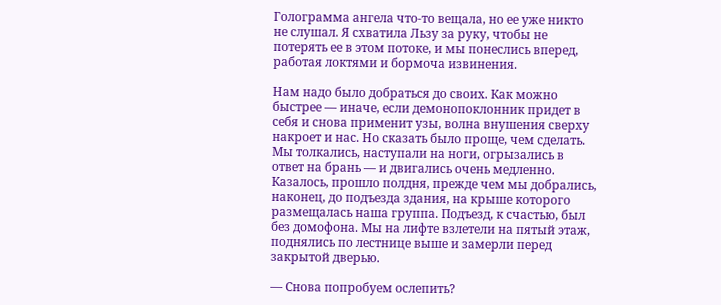Голограмма ангела что-то вещала, но ее уже никто не слушал. Я схватила Льзу за руку, чтобы не потерять ее в этом потоке, и мы понеслись вперед, работая локтями и бормоча извинения.

Нам надо было добраться до своих. Как можно быстрее — иначе, если демонопоклонник придет в себя и снова применит узы, волна внушения сверху накроет и нас. Но сказать было проще, чем сделать. Мы толкались, наступали на ноги, огрызались в ответ на брань — и двигались очень медленно. Казалось, прошло полдня, прежде чем мы добрались, наконец, до подъезда здания, на крыше которого размещалась наша группа. Подъезд, к счастью, был без домофона. Мы на лифте взлетели на пятый этаж, поднялись по лестнице выше и замерли перед закрытой дверью.

— Снова попробуем ослепить?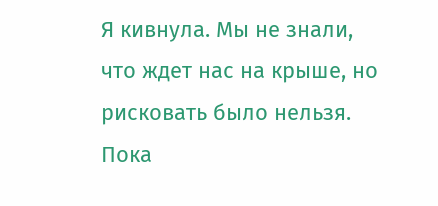Я кивнула. Мы не знали, что ждет нас на крыше, но рисковать было нельзя. Пока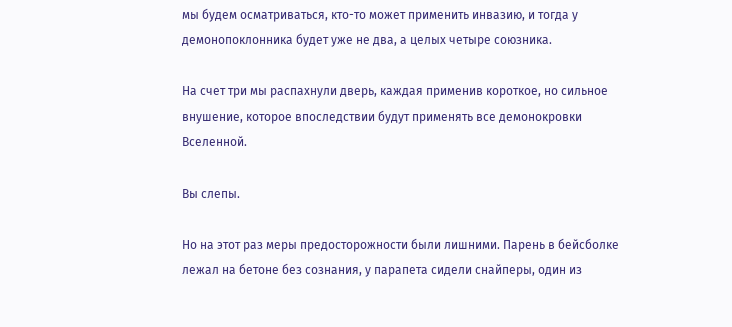мы будем осматриваться, кто-то может применить инвазию, и тогда у демонопоклонника будет уже не два, а целых четыре союзника.

На счет три мы распахнули дверь, каждая применив короткое, но сильное внушение, которое впоследствии будут применять все демонокровки Вселенной.

Вы слепы.

Но на этот раз меры предосторожности были лишними. Парень в бейсболке лежал на бетоне без сознания, у парапета сидели снайперы, один из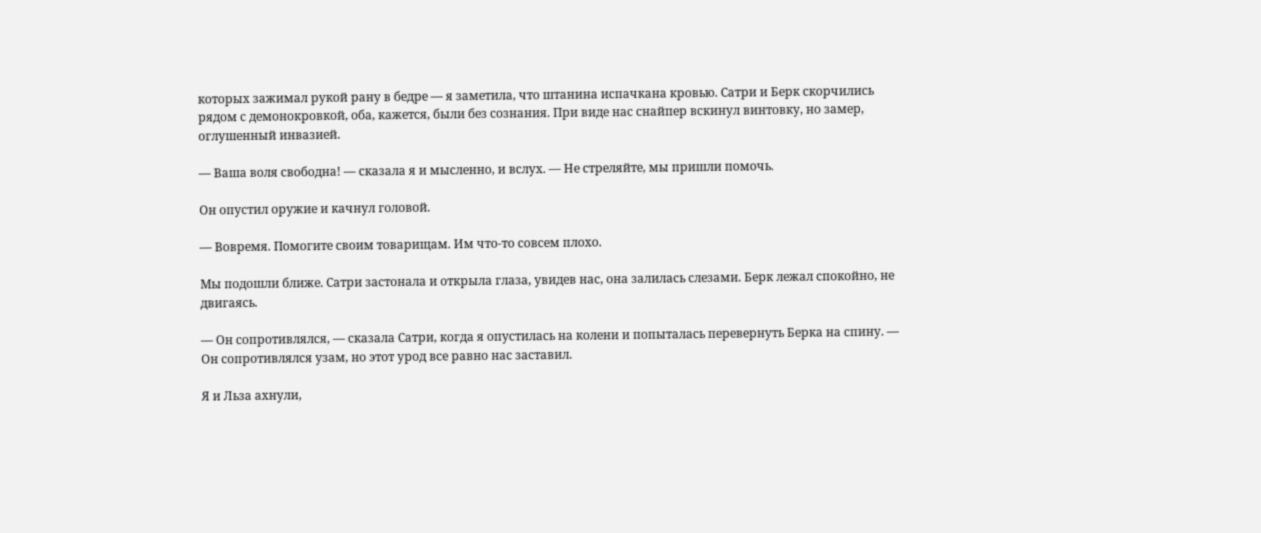которых зажимал рукой рану в бедре — я заметила, что штанина испачкана кровью. Сатри и Берк скорчились рядом с демонокровкой, оба, кажется, были без сознания. При виде нас снайпер вскинул винтовку, но замер, оглушенный инвазией.

— Ваша воля свободна! — сказала я и мысленно, и вслух. — Не стреляйте, мы пришли помочь.

Он опустил оружие и качнул головой.

— Вовремя. Помогите своим товарищам. Им что-то совсем плохо.

Мы подошли ближе. Сатри застонала и открыла глаза, увидев нас, она залилась слезами. Берк лежал спокойно, не двигаясь.

— Он сопротивлялся, — сказала Сатри, когда я опустилась на колени и попыталась перевернуть Берка на спину. — Он сопротивлялся узам, но этот урод все равно нас заставил.

Я и Льза ахнули,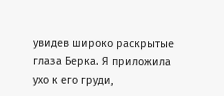увидев широко раскрытые глаза Берка. Я приложила ухо к его груди,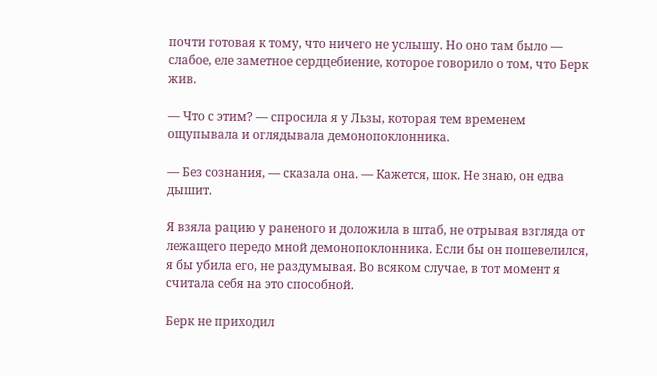почти готовая к тому, что ничего не услышу. Но оно там было — слабое, еле заметное сердцебиение, которое говорило о том, что Берк жив.

— Что с этим? — спросила я у Льзы, которая тем временем ощупывала и оглядывала демонопоклонника.

— Без сознания, — сказала она. — Кажется, шок. Не знаю, он едва дышит.

Я взяла рацию у раненого и доложила в штаб, не отрывая взгляда от лежащего передо мной демонопоклонника. Если бы он пошевелился, я бы убила его, не раздумывая. Во всяком случае, в тот момент я считала себя на это способной.

Берк не приходил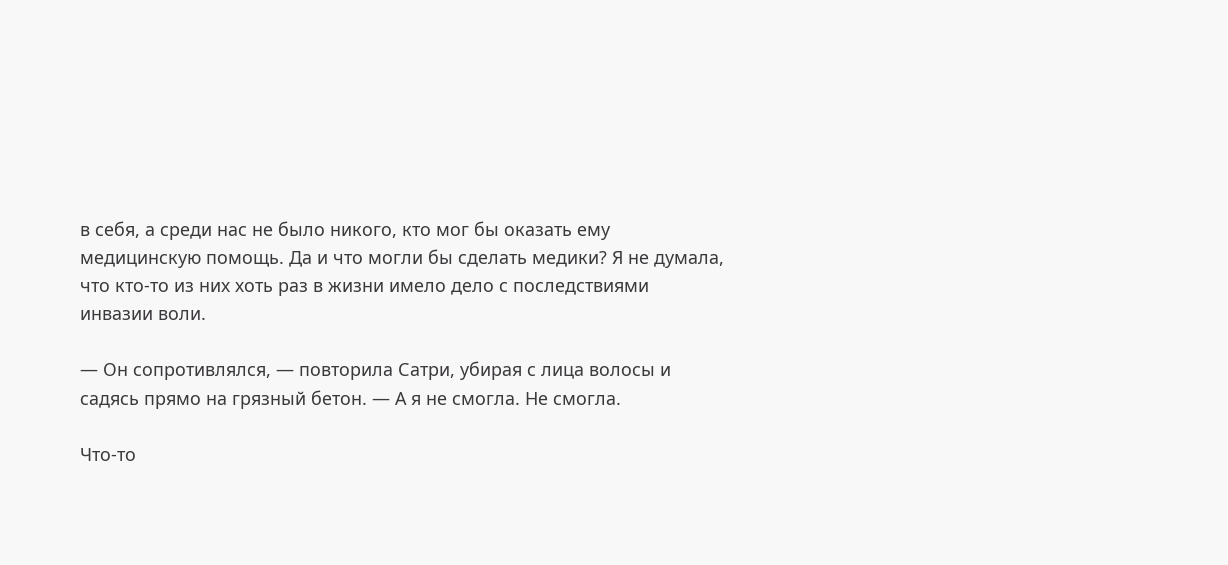в себя, а среди нас не было никого, кто мог бы оказать ему медицинскую помощь. Да и что могли бы сделать медики? Я не думала, что кто-то из них хоть раз в жизни имело дело с последствиями инвазии воли.

— Он сопротивлялся, — повторила Сатри, убирая с лица волосы и садясь прямо на грязный бетон. — А я не смогла. Не смогла.

Что-то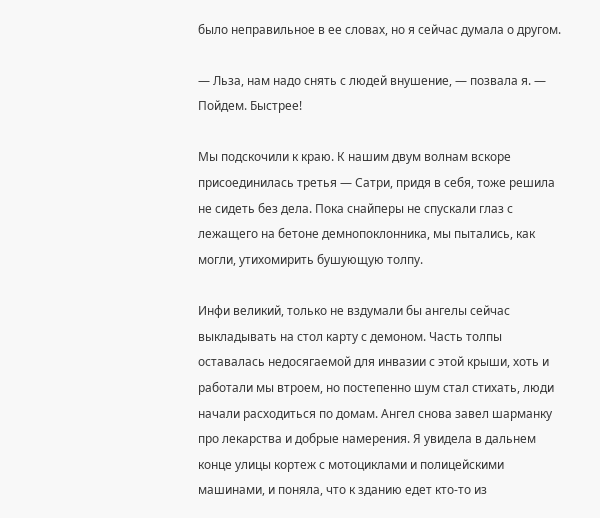было неправильное в ее словах, но я сейчас думала о другом.

— Льза, нам надо снять с людей внушение, — позвала я. — Пойдем. Быстрее!

Мы подскочили к краю. К нашим двум волнам вскоре присоединилась третья — Сатри, придя в себя, тоже решила не сидеть без дела. Пока снайперы не спускали глаз с лежащего на бетоне демнопоклонника, мы пытались, как могли, утихомирить бушующую толпу.

Инфи великий, только не вздумали бы ангелы сейчас выкладывать на стол карту с демоном. Часть толпы оставалась недосягаемой для инвазии с этой крыши, хоть и работали мы втроем, но постепенно шум стал стихать, люди начали расходиться по домам. Ангел снова завел шарманку про лекарства и добрые намерения. Я увидела в дальнем конце улицы кортеж с мотоциклами и полицейскими машинами, и поняла, что к зданию едет кто-то из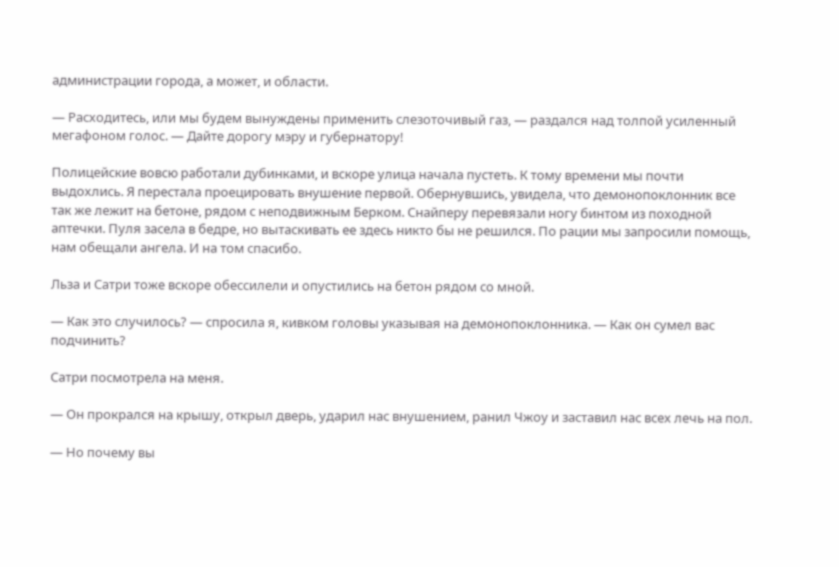администрации города, а может, и области.

— Расходитесь, или мы будем вынуждены применить слезоточивый газ, — раздался над толпой усиленный мегафоном голос. — Дайте дорогу мэру и губернатору!

Полицейские вовсю работали дубинками, и вскоре улица начала пустеть. К тому времени мы почти выдохлись. Я перестала проецировать внушение первой. Обернувшись, увидела, что демонопоклонник все так же лежит на бетоне, рядом с неподвижным Берком. Снайперу перевязали ногу бинтом из походной аптечки. Пуля засела в бедре, но вытаскивать ее здесь никто бы не решился. По рации мы запросили помощь, нам обещали ангела. И на том спасибо.

Льза и Сатри тоже вскоре обессилели и опустились на бетон рядом со мной.

— Как это случилось? — спросила я, кивком головы указывая на демонопоклонника. — Как он сумел вас подчинить?

Сатри посмотрела на меня.

— Он прокрался на крышу, открыл дверь, ударил нас внушением, ранил Чжоу и заставил нас всех лечь на пол.

— Но почему вы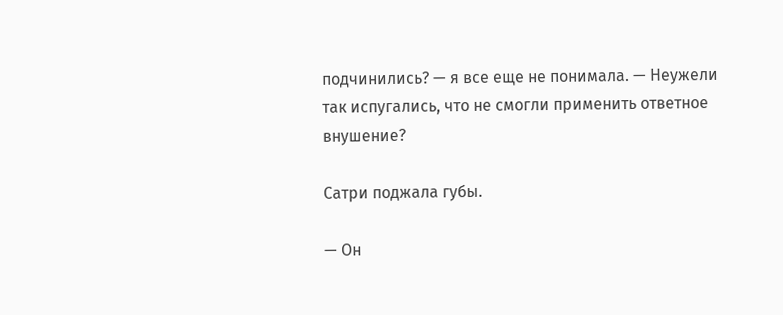подчинились? — я все еще не понимала. — Неужели так испугались, что не смогли применить ответное внушение?

Сатри поджала губы.

— Он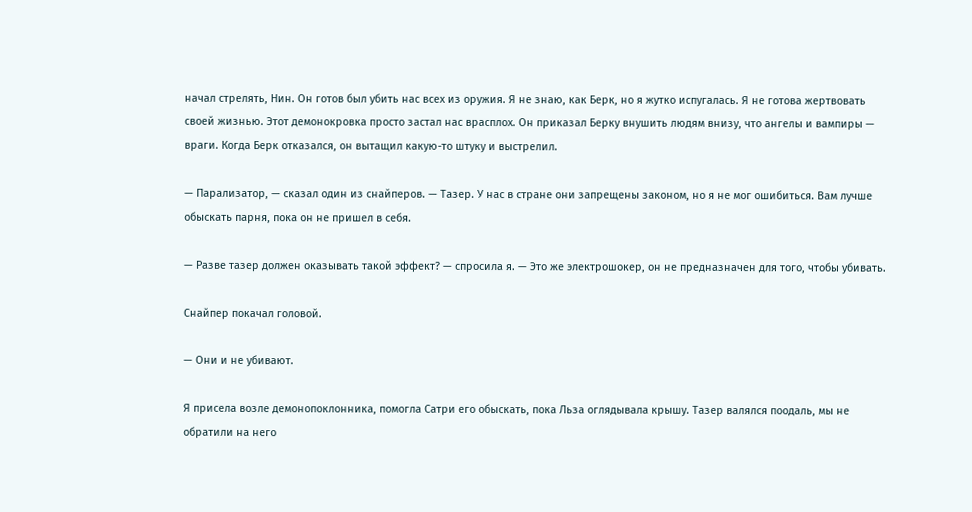начал стрелять, Нин. Он готов был убить нас всех из оружия. Я не знаю, как Берк, но я жутко испугалась. Я не готова жертвовать своей жизнью. Этот демонокровка просто застал нас врасплох. Он приказал Берку внушить людям внизу, что ангелы и вампиры — враги. Когда Берк отказался, он вытащил какую-то штуку и выстрелил.

— Парализатор, — сказал один из снайперов. — Тазер. У нас в стране они запрещены законом, но я не мог ошибиться. Вам лучше обыскать парня, пока он не пришел в себя.

— Разве тазер должен оказывать такой эффект? — спросила я. — Это же электрошокер, он не предназначен для того, чтобы убивать.

Снайпер покачал головой.

— Они и не убивают.

Я присела возле демонопоклонника, помогла Сатри его обыскать, пока Льза оглядывала крышу. Тазер валялся поодаль, мы не обратили на него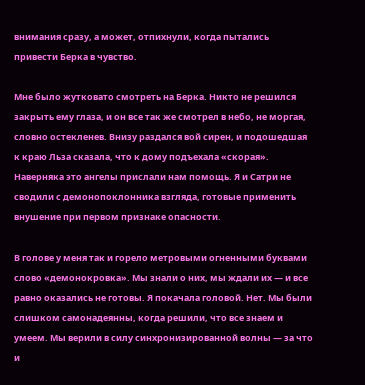внимания сразу, а может, отпихнули, когда пытались привести Берка в чувство.

Мне было жутковато смотреть на Берка. Никто не решился закрыть ему глаза, и он все так же смотрел в небо, не моргая, словно остекленев. Внизу раздался вой сирен, и подошедшая к краю Льза сказала, что к дому подъехала «скорая». Наверняка это ангелы прислали нам помощь. Я и Сатри не сводили с демонопоклонника взгляда, готовые применить внушение при первом признаке опасности.

В голове у меня так и горело метровыми огненными буквами слово «демонокровка». Мы знали о них, мы ждали их — и все равно оказались не готовы. Я покачала головой. Нет. Мы были слишком самонадеянны, когда решили, что все знаем и умеем. Мы верили в силу синхронизированной волны — за что и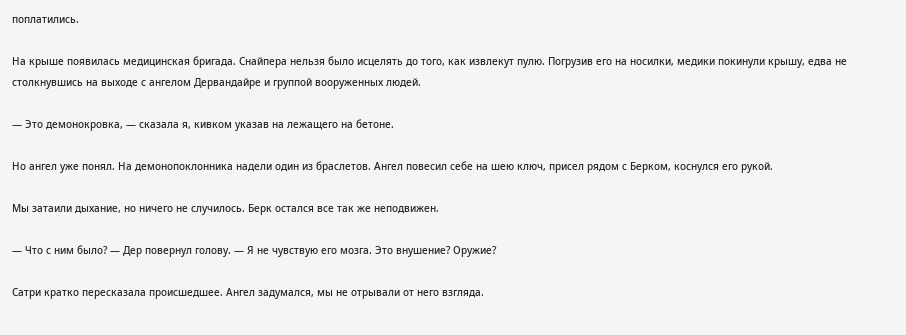поплатились.

На крыше появилась медицинская бригада. Снайпера нельзя было исцелять до того, как извлекут пулю. Погрузив его на носилки, медики покинули крышу, едва не столкнувшись на выходе с ангелом Дервандайре и группой вооруженных людей.

— Это демонокровка, — сказала я, кивком указав на лежащего на бетоне.

Но ангел уже понял. На демонопоклонника надели один из браслетов. Ангел повесил себе на шею ключ, присел рядом с Берком, коснулся его рукой.

Мы затаили дыхание, но ничего не случилось. Берк остался все так же неподвижен.

— Что с ним было? — Дер повернул голову. — Я не чувствую его мозга. Это внушение? Оружие?

Сатри кратко пересказала происшедшее. Ангел задумался, мы не отрывали от него взгляда.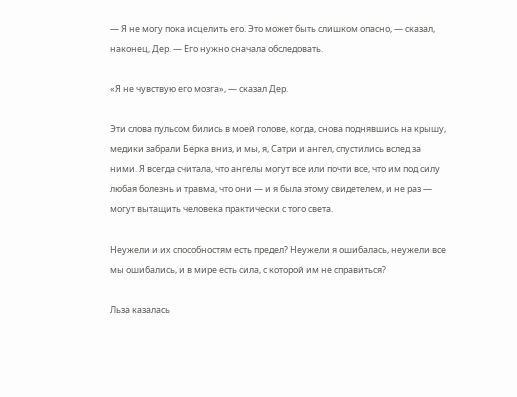— Я не могу пока исцелить его. Это может быть слишком опасно, — сказал, наконец, Дер. — Его нужно сначала обследовать.

«Я не чувствую его мозга», — сказал Дер.

Эти слова пульсом бились в моей голове, когда, снова поднявшись на крышу, медики забрали Берка вниз, и мы, я, Сатри и ангел, спустились вслед за ними. Я всегда считала, что ангелы могут все или почти все, что им под силу любая болезнь и травма, что они — и я была этому свидетелем, и не раз — могут вытащить человека практически с того света.

Неужели и их способностям есть предел? Неужели я ошибалась, неужели все мы ошибались, и в мире есть сила, с которой им не справиться?

Льза казалась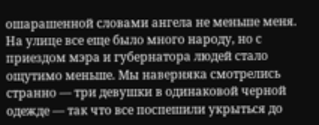ошарашенной словами ангела не меньше меня. На улице все еще было много народу, но с приездом мэра и губернатора людей стало ощутимо меньше. Мы наверняка смотрелись странно — три девушки в одинаковой черной одежде — так что все поспешили укрыться до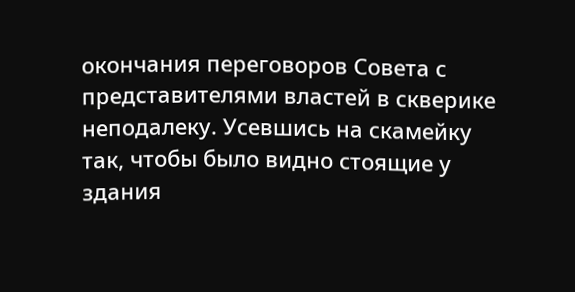окончания переговоров Совета с представителями властей в скверике неподалеку. Усевшись на скамейку так, чтобы было видно стоящие у здания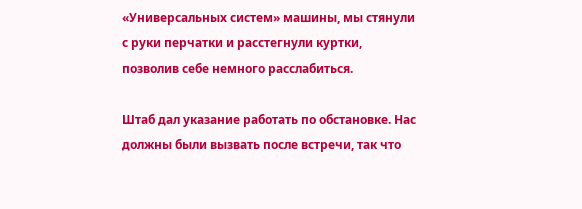«Универсальных систем» машины, мы стянули с руки перчатки и расстегнули куртки, позволив себе немного расслабиться.

Штаб дал указание работать по обстановке. Нас должны были вызвать после встречи, так что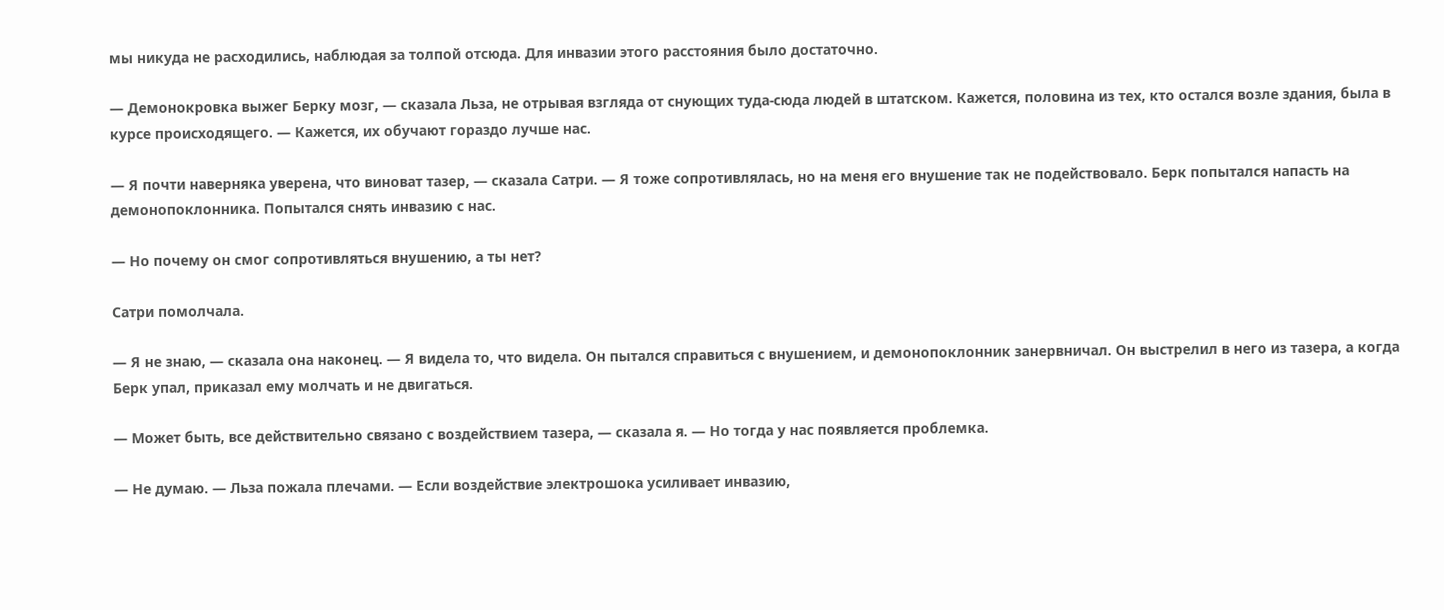мы никуда не расходились, наблюдая за толпой отсюда. Для инвазии этого расстояния было достаточно.

— Демонокровка выжег Берку мозг, — сказала Льза, не отрывая взгляда от снующих туда-сюда людей в штатском. Кажется, половина из тех, кто остался возле здания, была в курсе происходящего. — Кажется, их обучают гораздо лучше нас.

— Я почти наверняка уверена, что виноват тазер, — сказала Сатри. — Я тоже сопротивлялась, но на меня его внушение так не подействовало. Берк попытался напасть на демонопоклонника. Попытался снять инвазию с нас.

— Но почему он смог сопротивляться внушению, а ты нет?

Сатри помолчала.

— Я не знаю, — сказала она наконец. — Я видела то, что видела. Он пытался справиться с внушением, и демонопоклонник занервничал. Он выстрелил в него из тазера, а когда Берк упал, приказал ему молчать и не двигаться.

— Может быть, все действительно связано с воздействием тазера, — сказала я. — Но тогда у нас появляется проблемка.

— Не думаю. — Льза пожала плечами. — Если воздействие электрошока усиливает инвазию,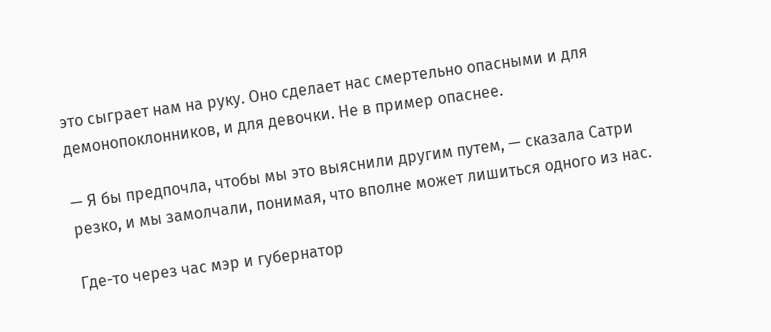это сыграет нам на руку. Оно сделает нас смертельно опасными и для демонопоклонников, и для девочки. Не в пример опаснее.

— Я бы предпочла, чтобы мы это выяснили другим путем, — сказала Сатри резко, и мы замолчали, понимая, что вполне может лишиться одного из нас.

Где-то через час мэр и губернатор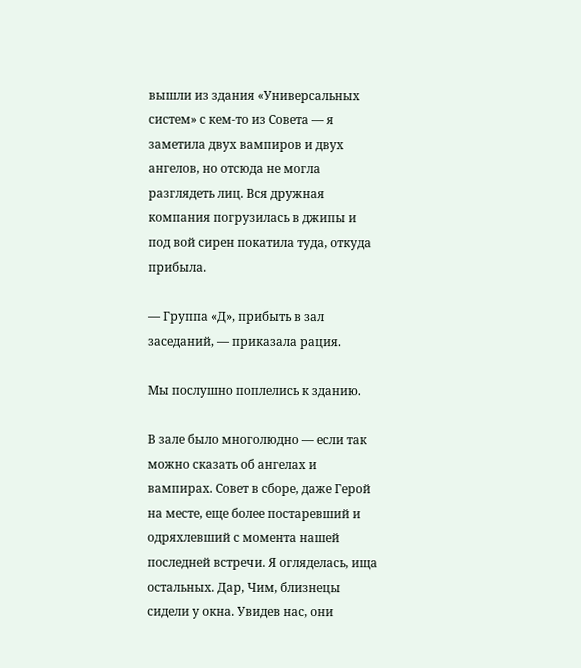вышли из здания «Универсальных систем» с кем-то из Совета — я заметила двух вампиров и двух ангелов, но отсюда не могла разглядеть лиц. Вся дружная компания погрузилась в джипы и под вой сирен покатила туда, откуда прибыла.

— Группа «Д», прибыть в зал заседаний, — приказала рация.

Мы послушно поплелись к зданию.

В зале было многолюдно — если так можно сказать об ангелах и вампирах. Совет в сборе, даже Герой на месте, еще более постаревший и одряхлевший с момента нашей последней встречи. Я огляделась, ища остальных. Дар, Чим, близнецы сидели у окна. Увидев нас, они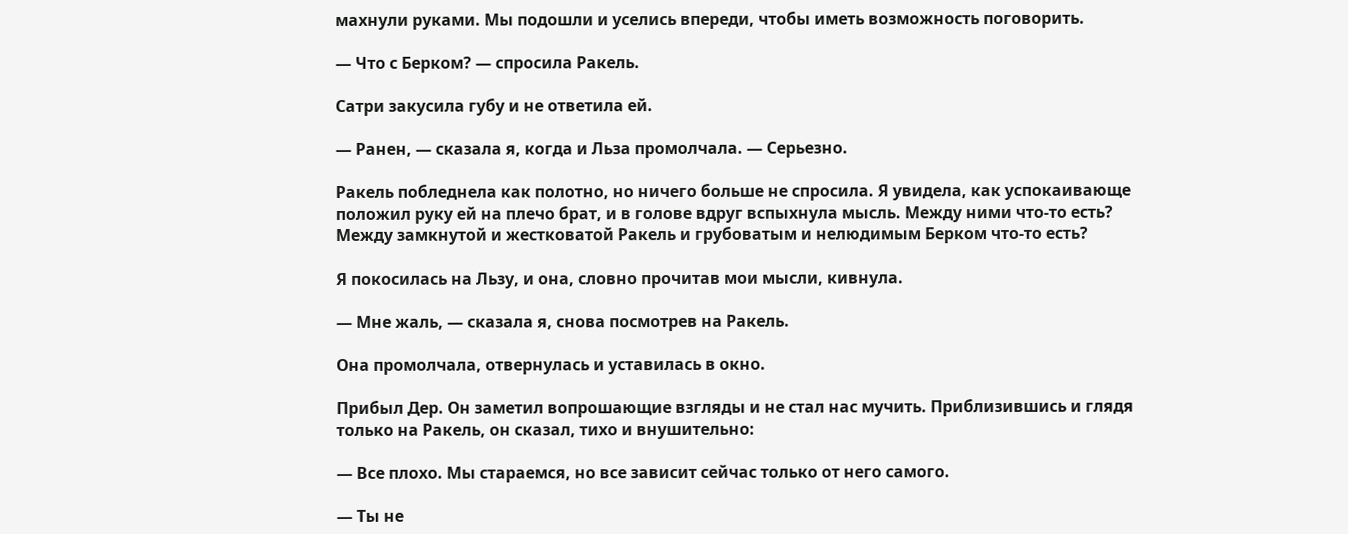махнули руками. Мы подошли и уселись впереди, чтобы иметь возможность поговорить.

— Что с Берком? — спросила Ракель.

Сатри закусила губу и не ответила ей.

— Ранен, — сказала я, когда и Льза промолчала. — Серьезно.

Ракель побледнела как полотно, но ничего больше не спросила. Я увидела, как успокаивающе положил руку ей на плечо брат, и в голове вдруг вспыхнула мысль. Между ними что-то есть? Между замкнутой и жестковатой Ракель и грубоватым и нелюдимым Берком что-то есть?

Я покосилась на Льзу, и она, словно прочитав мои мысли, кивнула.

— Мне жаль, — сказала я, снова посмотрев на Ракель.

Она промолчала, отвернулась и уставилась в окно.

Прибыл Дер. Он заметил вопрошающие взгляды и не стал нас мучить. Приблизившись и глядя только на Ракель, он сказал, тихо и внушительно:

— Все плохо. Мы стараемся, но все зависит сейчас только от него самого.

— Ты не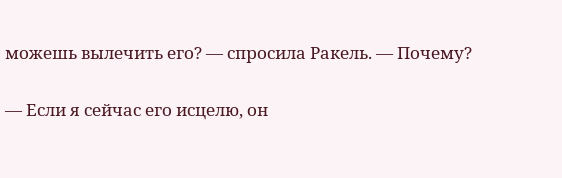можешь вылечить его? — спросила Ракель. — Почему?

— Если я сейчас его исцелю, он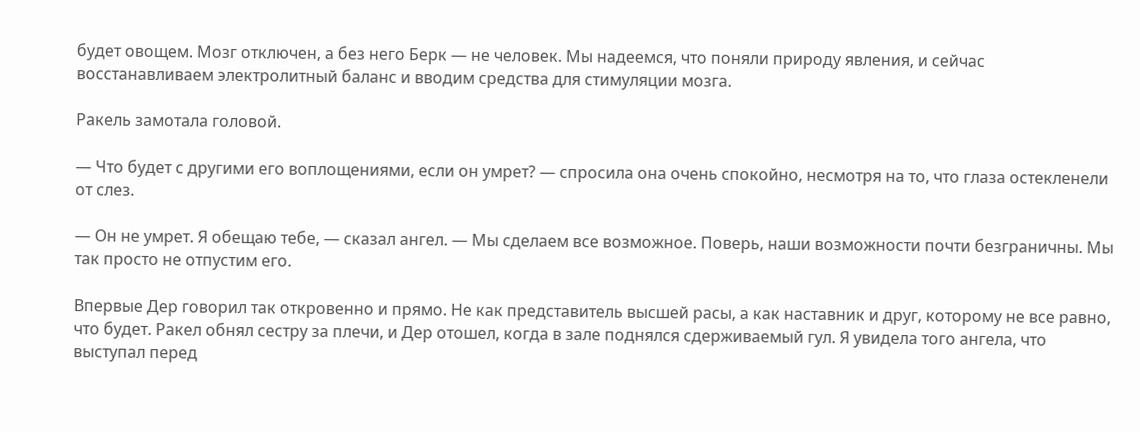будет овощем. Мозг отключен, а без него Берк — не человек. Мы надеемся, что поняли природу явления, и сейчас восстанавливаем электролитный баланс и вводим средства для стимуляции мозга.

Ракель замотала головой.

— Что будет с другими его воплощениями, если он умрет? — спросила она очень спокойно, несмотря на то, что глаза остекленели от слез.

— Он не умрет. Я обещаю тебе, — сказал ангел. — Мы сделаем все возможное. Поверь, наши возможности почти безграничны. Мы так просто не отпустим его.

Впервые Дер говорил так откровенно и прямо. Не как представитель высшей расы, а как наставник и друг, которому не все равно, что будет. Ракел обнял сестру за плечи, и Дер отошел, когда в зале поднялся сдерживаемый гул. Я увидела того ангела, что выступал перед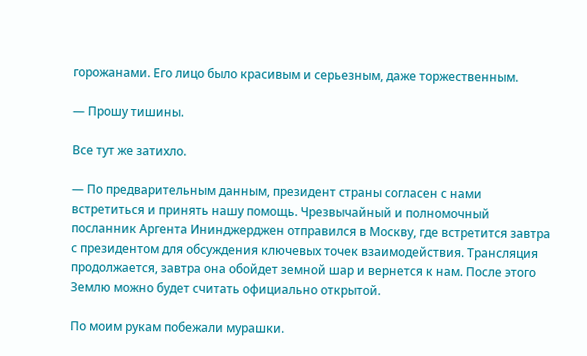горожанами. Его лицо было красивым и серьезным, даже торжественным.

— Прошу тишины.

Все тут же затихло.

— По предварительным данным, президент страны согласен с нами встретиться и принять нашу помощь. Чрезвычайный и полномочный посланник Аргента Ининджерджен отправился в Москву, где встретится завтра с президентом для обсуждения ключевых точек взаимодействия. Трансляция продолжается, завтра она обойдет земной шар и вернется к нам. После этого Землю можно будет считать официально открытой.

По моим рукам побежали мурашки.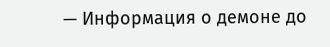— Информация о демоне до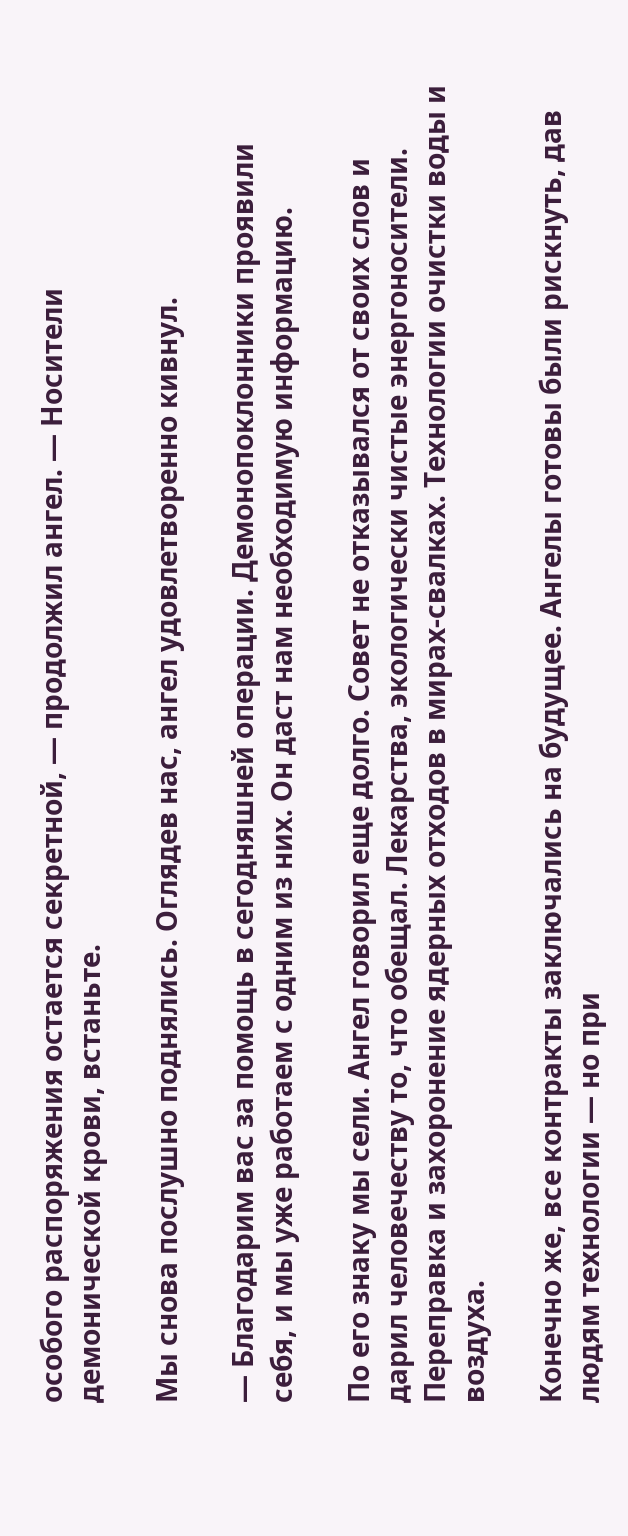особого распоряжения остается секретной, — продолжил ангел. — Носители демонической крови, встаньте.

Мы снова послушно поднялись. Оглядев нас, ангел удовлетворенно кивнул.

— Благодарим вас за помощь в сегодняшней операции. Демонопоклонники проявили себя, и мы уже работаем с одним из них. Он даст нам необходимую информацию.

По его знаку мы сели. Ангел говорил еще долго. Совет не отказывался от своих слов и дарил человечеству то, что обещал. Лекарства, экологически чистые энергоносители. Переправка и захоронение ядерных отходов в мирах-свалках. Технологии очистки воды и воздуха.

Конечно же, все контракты заключались на будущее. Ангелы готовы были рискнуть, дав людям технологии — но при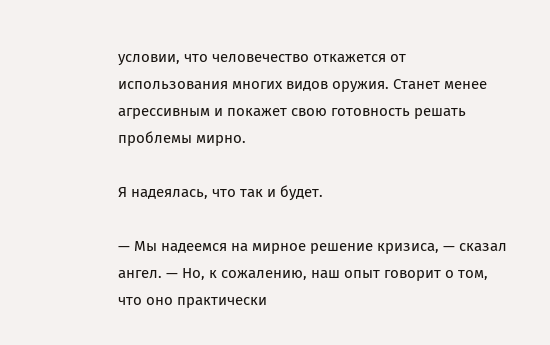условии, что человечество откажется от использования многих видов оружия. Станет менее агрессивным и покажет свою готовность решать проблемы мирно.

Я надеялась, что так и будет.

— Мы надеемся на мирное решение кризиса, — сказал ангел. — Но, к сожалению, наш опыт говорит о том, что оно практически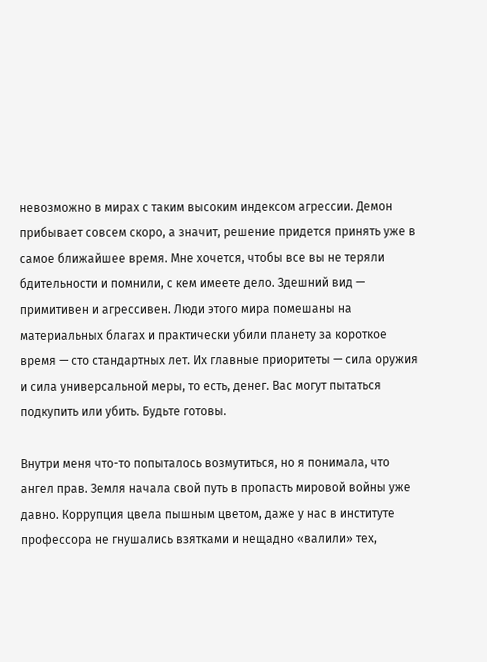невозможно в мирах с таким высоким индексом агрессии. Демон прибывает совсем скоро, а значит, решение придется принять уже в самое ближайшее время. Мне хочется, чтобы все вы не теряли бдительности и помнили, с кем имеете дело. Здешний вид — примитивен и агрессивен. Люди этого мира помешаны на материальных благах и практически убили планету за короткое время — сто стандартных лет. Их главные приоритеты — сила оружия и сила универсальной меры, то есть, денег. Вас могут пытаться подкупить или убить. Будьте готовы.

Внутри меня что-то попыталось возмутиться, но я понимала, что ангел прав. Земля начала свой путь в пропасть мировой войны уже давно. Коррупция цвела пышным цветом, даже у нас в институте профессора не гнушались взятками и нещадно «валили» тех,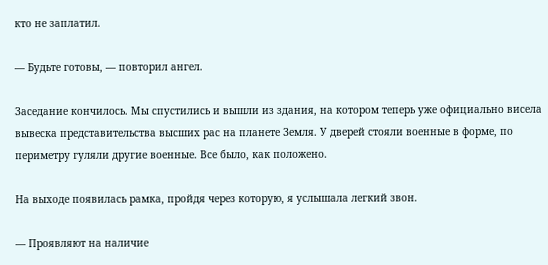кто не заплатил.

— Будьте готовы, — повторил ангел.

Заседание кончилось. Мы спустились и вышли из здания, на котором теперь уже официально висела вывеска представительства высших рас на планете Земля. У дверей стояли военные в форме, по периметру гуляли другие военные. Все было, как положено.

На выходе появилась рамка, пройдя через которую, я услышала легкий звон.

— Проявляют на наличие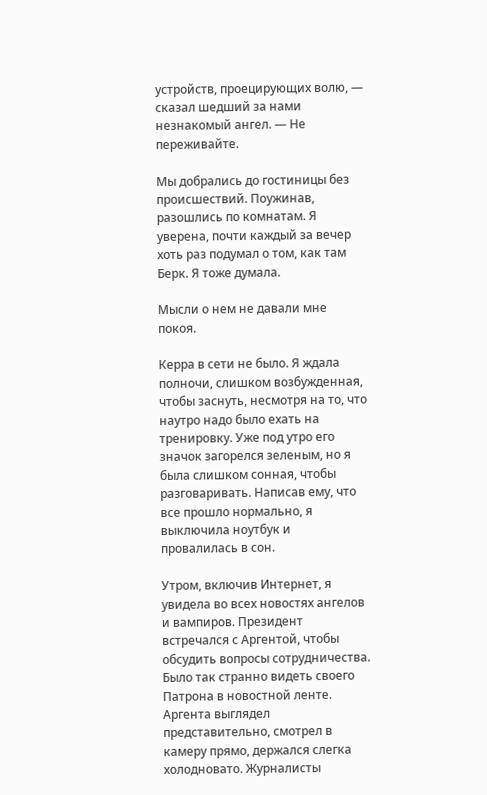устройств, проецирующих волю, — сказал шедший за нами незнакомый ангел. — Не переживайте.

Мы добрались до гостиницы без происшествий. Поужинав, разошлись по комнатам. Я уверена, почти каждый за вечер хоть раз подумал о том, как там Берк. Я тоже думала.

Мысли о нем не давали мне покоя.

Керра в сети не было. Я ждала полночи, слишком возбужденная, чтобы заснуть, несмотря на то, что наутро надо было ехать на тренировку. Уже под утро его значок загорелся зеленым, но я была слишком сонная, чтобы разговаривать. Написав ему, что все прошло нормально, я выключила ноутбук и провалилась в сон.

Утром, включив Интернет, я увидела во всех новостях ангелов и вампиров. Президент встречался с Аргентой, чтобы обсудить вопросы сотрудничества. Было так странно видеть своего Патрона в новостной ленте. Аргента выглядел представительно, смотрел в камеру прямо, держался слегка холодновато. Журналисты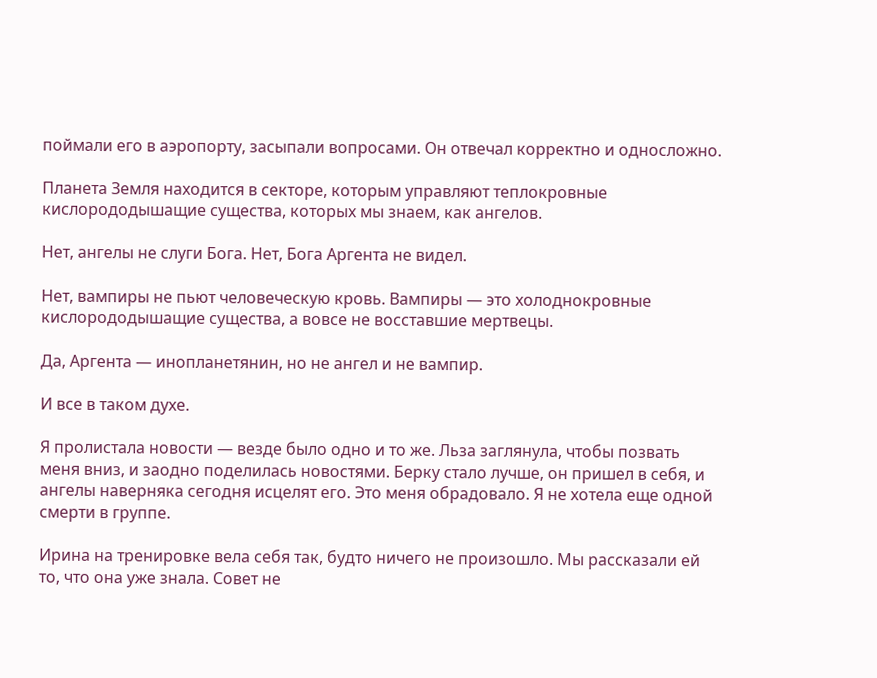поймали его в аэропорту, засыпали вопросами. Он отвечал корректно и односложно.

Планета Земля находится в секторе, которым управляют теплокровные кислорододышащие существа, которых мы знаем, как ангелов.

Нет, ангелы не слуги Бога. Нет, Бога Аргента не видел.

Нет, вампиры не пьют человеческую кровь. Вампиры — это холоднокровные кислорододышащие существа, а вовсе не восставшие мертвецы.

Да, Аргента — инопланетянин, но не ангел и не вампир.

И все в таком духе.

Я пролистала новости — везде было одно и то же. Льза заглянула, чтобы позвать меня вниз, и заодно поделилась новостями. Берку стало лучше, он пришел в себя, и ангелы наверняка сегодня исцелят его. Это меня обрадовало. Я не хотела еще одной смерти в группе.

Ирина на тренировке вела себя так, будто ничего не произошло. Мы рассказали ей то, что она уже знала. Совет не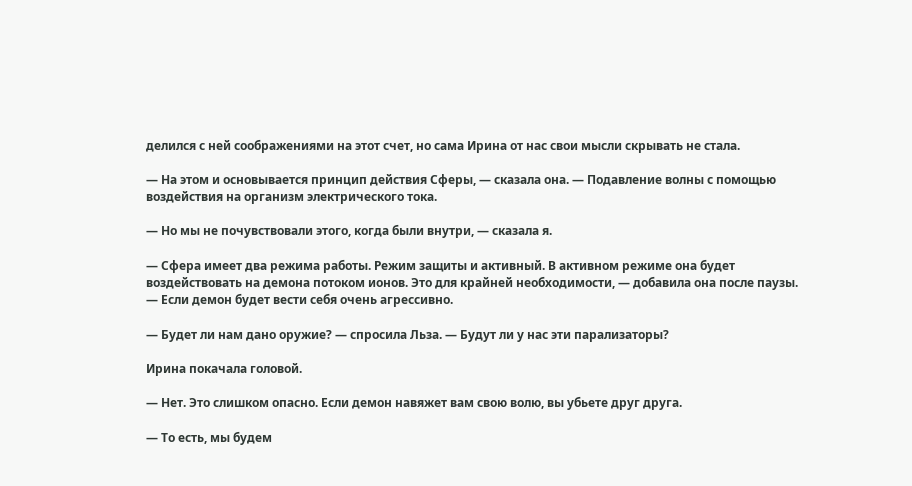делился с ней соображениями на этот счет, но сама Ирина от нас свои мысли скрывать не стала.

— На этом и основывается принцип действия Сферы, — сказала она. — Подавление волны с помощью воздействия на организм электрического тока.

— Но мы не почувствовали этого, когда были внутри, — сказала я.

— Сфера имеет два режима работы. Режим защиты и активный. В активном режиме она будет воздействовать на демона потоком ионов. Это для крайней необходимости, — добавила она после паузы. — Если демон будет вести себя очень агрессивно.

— Будет ли нам дано оружие? — спросила Льза. — Будут ли у нас эти парализаторы?

Ирина покачала головой.

— Нет. Это слишком опасно. Если демон навяжет вам свою волю, вы убьете друг друга.

— То есть, мы будем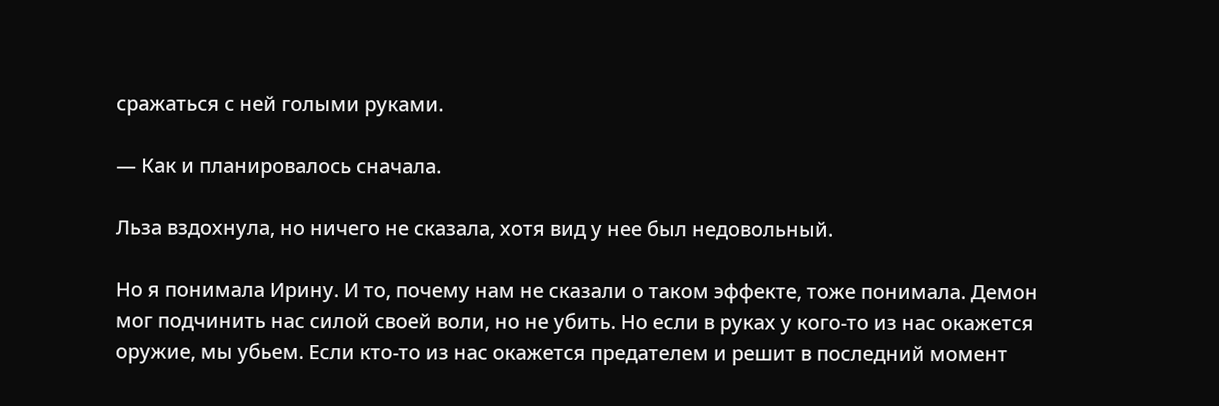сражаться с ней голыми руками.

— Как и планировалось сначала.

Льза вздохнула, но ничего не сказала, хотя вид у нее был недовольный.

Но я понимала Ирину. И то, почему нам не сказали о таком эффекте, тоже понимала. Демон мог подчинить нас силой своей воли, но не убить. Но если в руках у кого-то из нас окажется оружие, мы убьем. Если кто-то из нас окажется предателем и решит в последний момент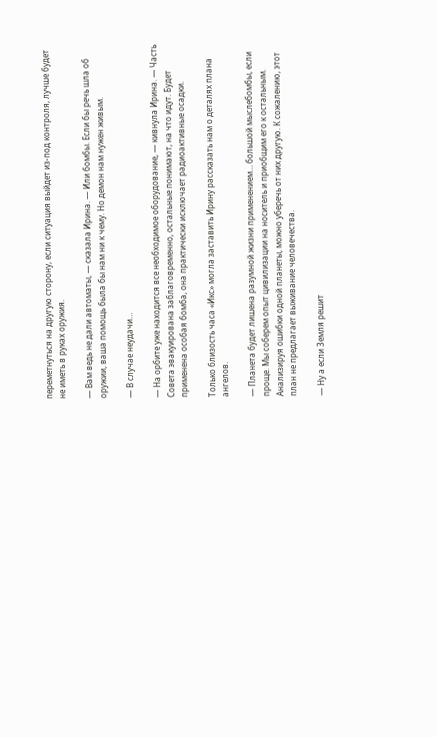переметнуться на другую сторону, если ситуация выйдет из-под контроля, лучше будет не иметь в руках оружия.

— Вам ведь не дали автоматы, — сказала Ирина. — Или бомбы. Если бы речь шла об оружии, ваша помощь была бы нам ни к чему. Но демон нам нужен живым.

— В случае неудачи…

— На орбите уже находится все необходимое оборудование, — кивнула Ирина. — Часть Совета эвакуирована заблаговременно, остальные понимают, на что идут. Будет применена особая бомба, она практически исключает радиоактивные осадки.

Только близость часа «Икс» могла заставить Ирину рассказать нам о деталях плана ангелов.

— Планета будет лишена разумной жизни применением… большой мыслебомбы, если проще. Мы соберем опыт цивилизации на носитель и приобщим его к остальным. Анализируя ошибки одной планеты, можно уберечь от них другую. К сожалению, этот план не предлагает выживание человечества.

— Ну а если Земля решит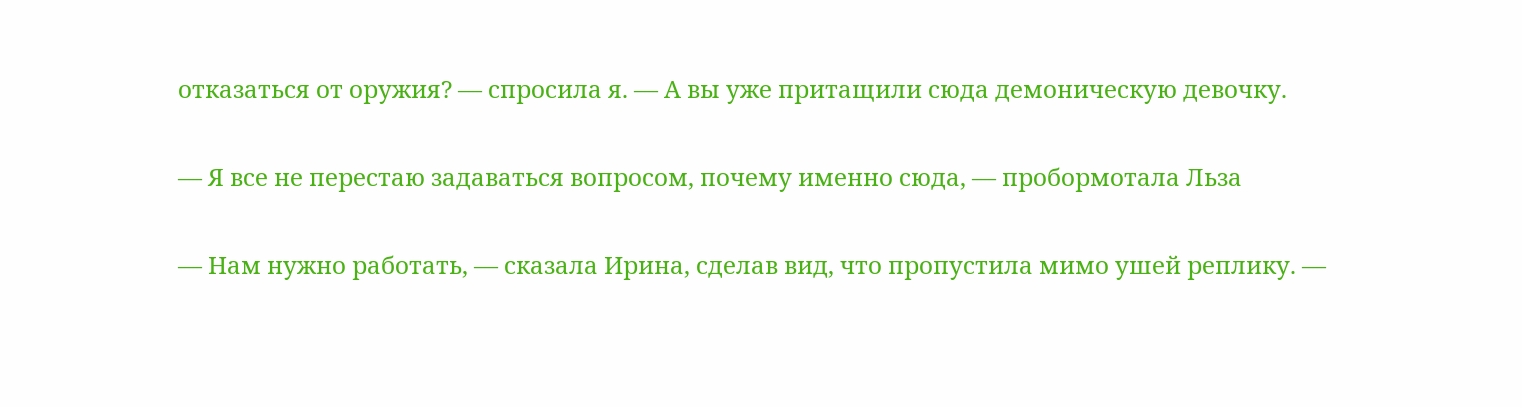отказаться от оружия? — спросила я. — А вы уже притащили сюда демоническую девочку.

— Я все не перестаю задаваться вопросом, почему именно сюда, — пробормотала Льза

— Нам нужно работать, — сказала Ирина, сделав вид, что пропустила мимо ушей реплику. —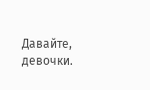Давайте, девочки.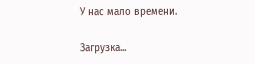У нас мало времени.

Загрузка...